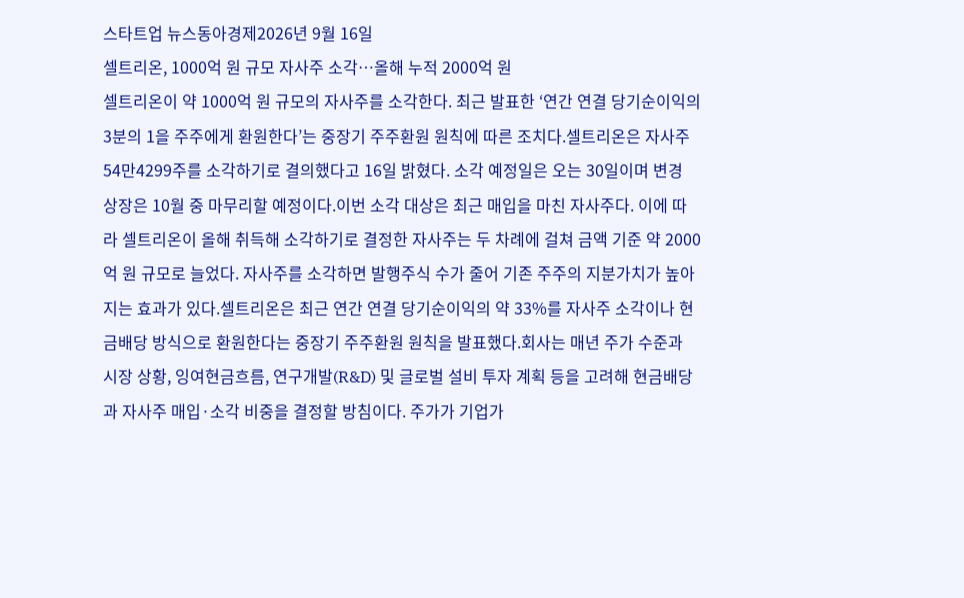스타트업 뉴스동아경제2026년 9월 16일
셀트리온, 1000억 원 규모 자사주 소각…올해 누적 2000억 원
셀트리온이 약 1000억 원 규모의 자사주를 소각한다. 최근 발표한 ‘연간 연결 당기순이익의 3분의 1을 주주에게 환원한다’는 중장기 주주환원 원칙에 따른 조치다.셀트리온은 자사주 54만4299주를 소각하기로 결의했다고 16일 밝혔다. 소각 예정일은 오는 30일이며 변경 상장은 10월 중 마무리할 예정이다.이번 소각 대상은 최근 매입을 마친 자사주다. 이에 따라 셀트리온이 올해 취득해 소각하기로 결정한 자사주는 두 차례에 걸쳐 금액 기준 약 2000억 원 규모로 늘었다. 자사주를 소각하면 발행주식 수가 줄어 기존 주주의 지분가치가 높아지는 효과가 있다.셀트리온은 최근 연간 연결 당기순이익의 약 33%를 자사주 소각이나 현금배당 방식으로 환원한다는 중장기 주주환원 원칙을 발표했다.회사는 매년 주가 수준과 시장 상황, 잉여현금흐름, 연구개발(R&D) 및 글로벌 설비 투자 계획 등을 고려해 현금배당과 자사주 매입·소각 비중을 결정할 방침이다. 주가가 기업가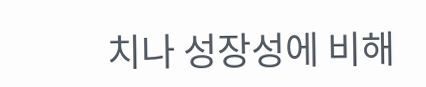치나 성장성에 비해